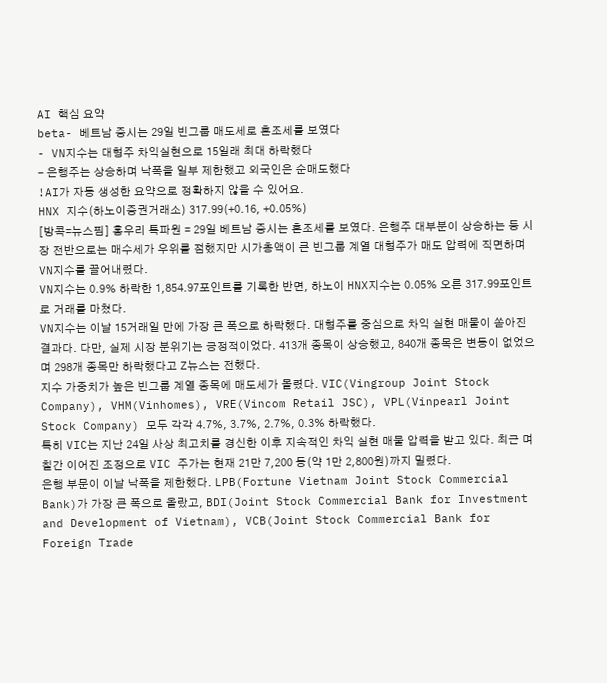AI 핵심 요약
beta- 베트남 증시는 29일 빈그룹 매도세로 혼조세를 보였다
- VN지수는 대형주 차익실현으로 15일래 최대 하락했다
- 은행주는 상승하며 낙폭을 일부 제한했고 외국인은 순매도했다
!AI가 자동 생성한 요약으로 정확하지 않을 수 있어요.
HNX 지수(하노이증권거래소) 317.99(+0.16, +0.05%)
[방콕=뉴스핌] 홍우리 특파원 = 29일 베트남 증시는 혼조세를 보였다. 은행주 대부분이 상승하는 등 시장 전반으로는 매수세가 우위를 점했지만 시가총액이 큰 빈그룹 계열 대형주가 매도 압력에 직면하며 VN지수를 끌어내렸다.
VN지수는 0.9% 하락한 1,854.97포인트를 기록한 반면, 하노이 HNX지수는 0.05% 오른 317.99포인트로 거래를 마쳤다.
VN지수는 이날 15거래일 만에 가장 큰 폭으로 하락했다. 대형주를 중심으로 차익 실현 매물이 쏟아진 결과다. 다만, 실제 시장 분위기는 긍정적이었다. 413개 종목이 상승했고, 840개 종목은 변동이 없었으며 298개 종목만 하락했다고 Z뉴스는 전했다.
지수 가중치가 높은 빈그룹 계열 종목에 매도세가 몰렸다. VIC(Vingroup Joint Stock Company), VHM(Vinhomes), VRE(Vincom Retail JSC), VPL(Vinpearl Joint Stock Company) 모두 각각 4.7%, 3.7%, 2.7%, 0.3% 하락했다.
특히 VIC는 지난 24일 사상 최고치를 경신한 이후 지속적인 차익 실현 매물 압력을 받고 있다. 최근 며칠간 이어진 조정으로 VIC 주가는 현재 21만 7,200 동(약 1만 2,800원)까지 밀렸다.
은행 부문이 이날 낙폭을 제한했다. LPB(Fortune Vietnam Joint Stock Commercial Bank)가 가장 큰 폭으로 올랐고, BDI(Joint Stock Commercial Bank for Investment and Development of Vietnam), VCB(Joint Stock Commercial Bank for Foreign Trade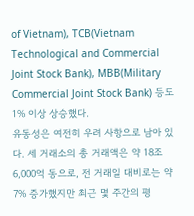of Vietnam), TCB(Vietnam Technological and Commercial Joint Stock Bank), MBB(Military Commercial Joint Stock Bank) 등도 1% 이상 상승했다.
유동성은 여전히 우려 사항으로 남아 있다. 세 거래소의 총 거래액은 약 18조 6,000억 동으로, 전 거래일 대비로는 약 7% 증가했지만 최근 몇 주간의 평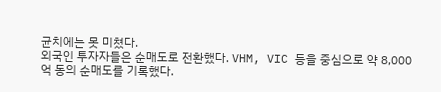균치에는 못 미쳤다.
외국인 투자자들은 순매도로 전환했다. VHM, VIC 등을 중심으로 약 8,000억 동의 순매도를 기록했다.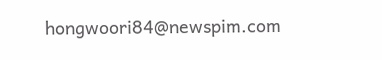hongwoori84@newspim.com